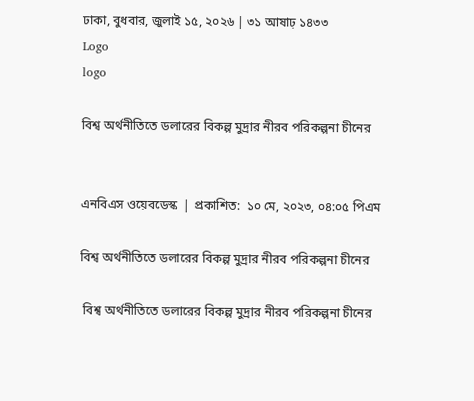ঢাকা, বুধবার, জুলাই ১৫, ২০২৬ | ৩১ আষাঢ় ১৪৩৩
Logo
logo

বিশ্ব অর্থনীতিতে ডলারের বিকল্প মুদ্রার নীরব পরিকল্পনা চীনের


এনবিএস ওয়েবডেস্ক  | প্রকাশিত:  ১০ মে, ২০২৩, ০৪:০৫ পিএম

বিশ্ব অর্থনীতিতে ডলারের বিকল্প মুদ্রার নীরব পরিকল্পনা চীনের

 বিশ্ব অর্থনীতিতে ডলারের বিকল্প মুদ্রার নীরব পরিকল্পনা চীনের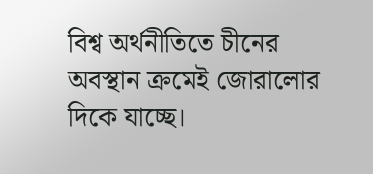বিশ্ব অর্থনীতিতে চীনের অবস্থান ক্রমেই জোরালোর দিকে যাচ্ছে।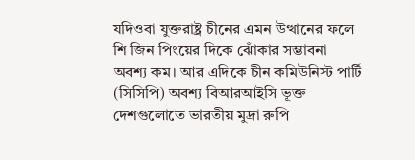যদিওবা যুক্তরাষ্ট্র চীনের এমন উত্থানের ফলে শি জিন পিংয়ের দিকে ঝোঁকার সম্ভাবনা অবশ্য কম। আর এদিকে চীন কমিউনিস্ট পার্টি (সিসিপি) অবশ্য বিআরআইসি ভূক্ত দেশগুলোতে ভারতীয় মুদ্রা রুপি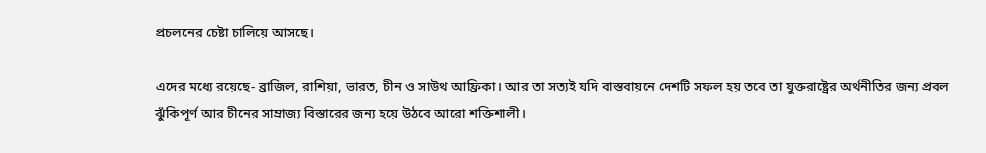প্রচলনের চেষ্টা চালিয়ে আসছে।

এদের মধ্যে রয়েছে- ব্রাজিল, রাশিয়া, ভারত, চীন ও সাউথ আফ্রিকা। আর তা সত্যই যদি বাস্তবায়নে দেশটি সফল হয় তবে তা যুক্তরাষ্ট্রের অর্থনীতির জন্য প্রবল ঝুঁকিপূর্ণ আর চীনের সাম্রাজ্য বিস্তারের জন্য হয়ে উঠবে আরো শক্তিশালী।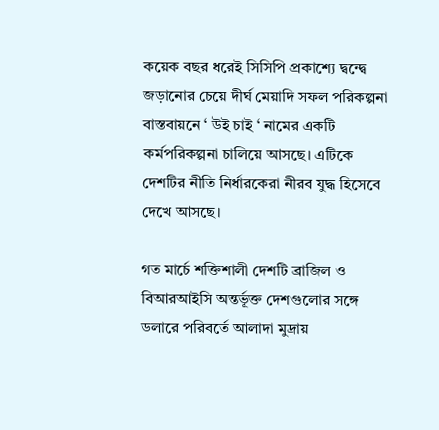কয়েক বছর ধরেই সিসিপি প্রকাশ্যে দ্বন্দ্বে জড়ানোর চেয়ে দীর্ঘ মেয়াদি সফল পরিকল্পনা বাস্তবায়নে ‘ উই চাই ‘ নামের একটি কর্মপরিকল্পনা চালিয়ে আসছে। এটিকে দেশটির নীতি নির্ধারকেরা নীরব যুদ্ধ হিসেবে দেখে আসছে।

গত মার্চে শক্তিশালী দেশটি ব্রাজিল ও বিআরআইসি অন্তর্ভূক্ত দেশগুলোর সঙ্গে ডলারে পরিবর্তে আলাদা মুদ্রায়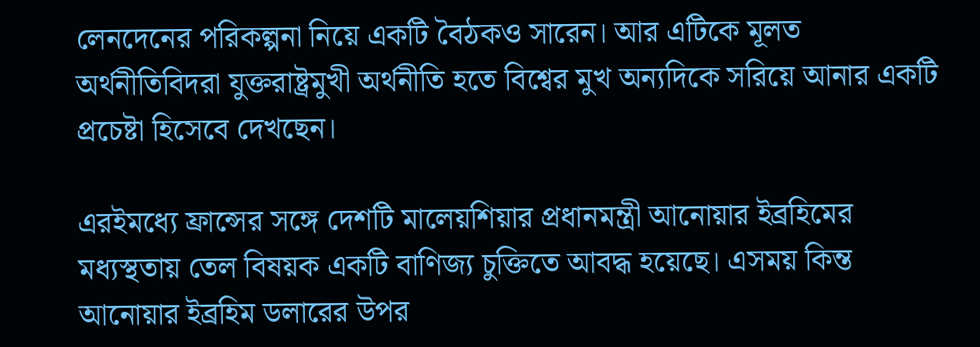লেনদেনের পরিকল্পনা নিয়ে একটি বৈঠকও সারেন। আর এটিকে মূলত অর্থনীতিবিদরা যুক্তরাষ্ট্রমুখী অর্থনীতি হতে বিশ্বের মুখ অন্যদিকে সরিয়ে আনার একটি প্রচেষ্টা হিসেবে দেখছেন।

এরইমধ্যে ফ্রান্সের সঙ্গে দেশটি মালেয়শিয়ার প্রধানমন্ত্রী আনোয়ার ইব্রহিমের মধ্যস্থতায় তেল বিষয়ক একটি বাণিজ্য চুক্তিতে আবদ্ধ হয়েছে। এসময় কিন্ত আনোয়ার ইব্রহিম ডলারের উপর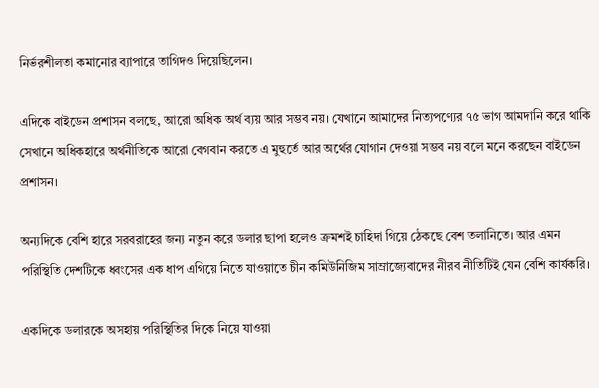নির্ভরশীলতা কমানোর ব্যাপারে তাগিদও দিয়েছিলেন।

এদিকে বাইডেন প্রশাসন বলছে, আরো অধিক অর্থ ব্যয় আর সম্ভব নয়। যেখানে আমাদের নিত্যপণ্যের ৭৫ ভাগ আমদানি করে থাকি সেখানে অধিকহারে অর্থনীতিকে আরো বেগবান করতে এ মুহুর্তে আর অর্থের যোগান দেওয়া সম্ভব নয় বলে মনে করছেন বাইডেন প্রশাসন।

অন্যদিকে বেশি হারে সরবরাহের জন্য নতুন করে ডলার ছাপা হলেও ক্রমশই চাহিদা গিয়ে ঠেকছে বেশ তলানিতে। আর এমন পরিস্থিতি দেশটিকে ধ্বংসের এক ধাপ এগিয়ে নিতে যাওয়াতে চীন কমিউনিজিম সাম্রাজ্যেবাদের নীরব নীতিটিই যেন বেশি কার্যকরি।

একদিকে ডলারকে অসহায় পরিস্থিতির দিকে নিয়ে যাওয়া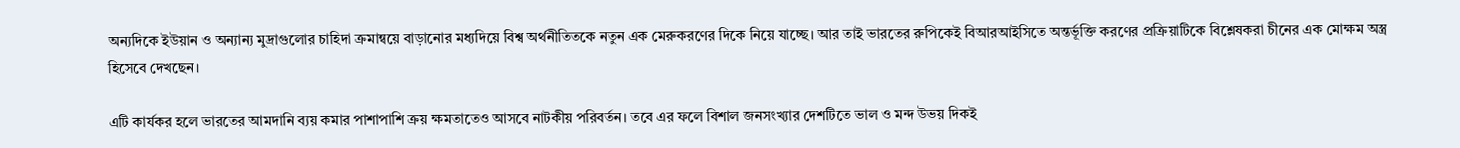অন্যদিকে ইউয়ান ও অন্যান্য মুদ্রাগুলোর চাহিদা ক্রমান্বয়ে বাড়ানোর মধ্যদিয়ে বিশ্ব অর্থনীতিতকে নতুন এক মেরুকরণের দিকে নিয়ে যাচ্ছে। আর তাই ভারতের রুপিকেই বিআরআইসিতে অন্তর্ভূক্তি করণের প্রক্রিয়াটিকে বিশ্লেষকরা চীনের এক মোক্ষম অস্ত্র হিসেবে দেখছেন।

এটি কার্যকর হলে ভারতের আমদানি ব্যয় কমার পাশাপাশি ক্রয় ক্ষমতাতেও আসবে নাটকীয় পরিবর্তন। তবে এর ফলে বিশাল জনসংখ্যার দেশটিতে ভাল ও মন্দ উভয় দিকই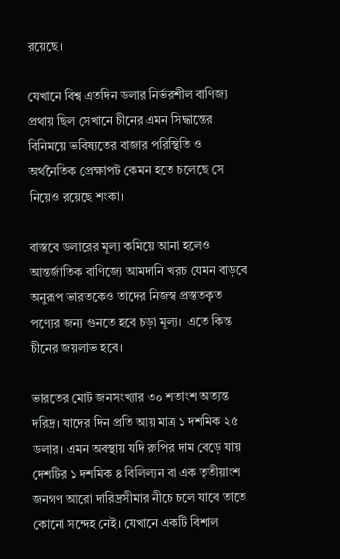রয়েছে।

যেখানে বিশ্ব এতদিন ডলার নির্ভরশীল বাণিজ্য প্রথায় ছিল সেখানে চীনের এমন সিদ্ধান্তের বিনিময়ে ভবিষ্যতের বাজার পরিস্থিতি ও অর্থনৈতিক প্রেক্ষাপট কেমন হতে চলেছে সে নিয়েও রয়েছে শংকা।

বাস্তবে ডলারের মূল্য কমিয়ে আনা হলেও আন্তর্জাতিক বাণিজ্যে আমদানি খরচ যেমন বাড়বে অনুরূপ ভারতকেও তাদের নিজস্ব প্রস্ততকৃত পণ্যের জন্য গুনতে হবে চড়া মূল্য।  এতে কিন্ত চীনের জয়লাভ হবে।

ভারতের মোট জনসংখ্যার ৩০ শতাংশ অত্যন্ত দরিদ্র। যাদের দিন প্রতি আয় মাত্র ১ দশমিক ২৫ ডলার। এমন অবস্থায় যদি রুপির দাম বেড়ে যায় দেশটির ১ দশমিক ৪ বিলিল্যন বা এক তৃতীয়াংশ জনগণ আরো দারিদ্রসীমার নীচে চলে যাবে তাতে কোনো সন্দেহ নেই। যেখানে একটি বিশাল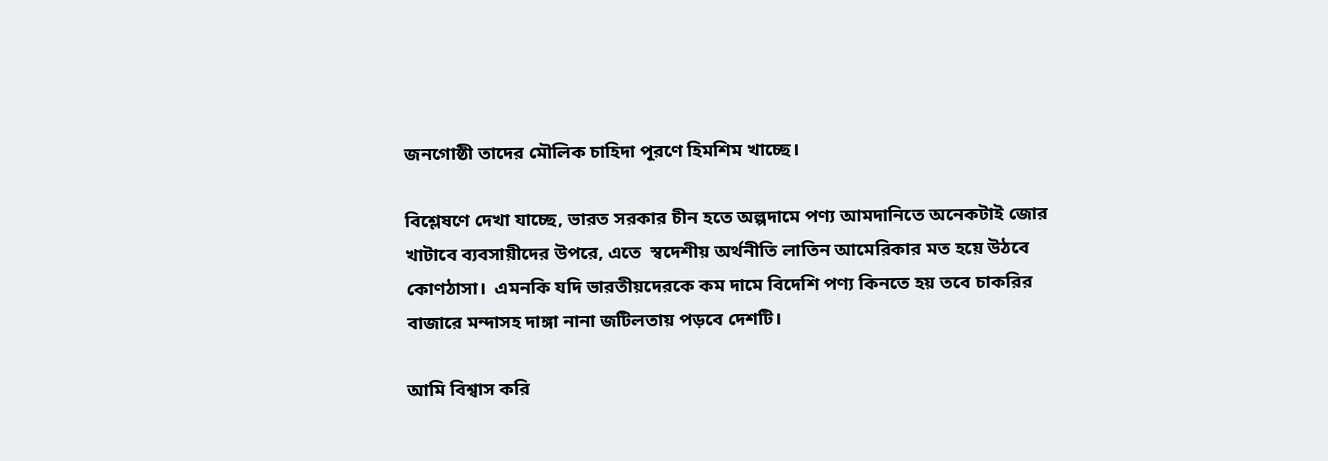জনগোষ্ঠী তাদের মৌলিক চাহিদা পূরণে হিমশিম খাচ্ছে।

বিশ্লেষণে দেখা যাচ্ছে, ভারত সরকার চীন হতে অল্পদামে পণ্য আমদানিতে অনেকটাই জোর খাটাবে ব্যবসায়ীদের উপরে, এতে  স্বদেশীয় অর্থনীতি লাতিন আমেরিকার মত হয়ে উঠবে কোণঠাসা।  এমনকি যদি ভারতীয়দেরকে কম দামে বিদেশি পণ্য কিনতে হয় তবে চাকরির বাজারে মন্দাসহ দাঙ্গা নানা জটিলতায় পড়বে দেশটি।

আমি বিশ্বাস করি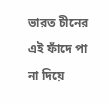ভারত চীনের এই ফাঁদে পা না দিয়ে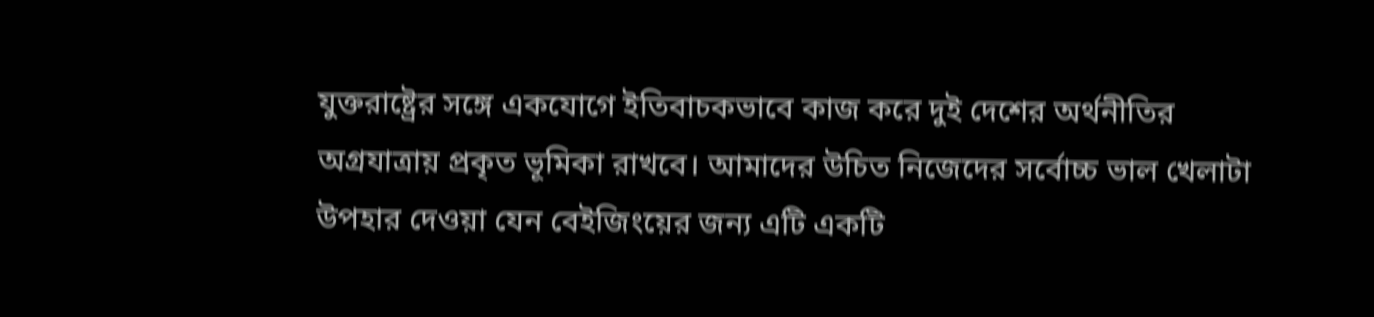যুক্তরাষ্ট্রের সঙ্গে একযোগে ইতিবাচকভাবে কাজ করে দুই দেশের অর্থনীতির অগ্রযাত্রায় প্রকৃত ভূমিকা রাখবে। আমাদের উচিত নিজেদের সর্বোচ্চ ভাল খেলাটা উপহার দেওয়া যেন বেইজিংয়ের জন্য এটি একটি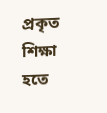প্রকৃত শিক্ষা হতে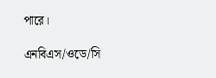পারে।

এনবিএস/ওডে/সি